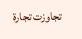تجاوزت تجارة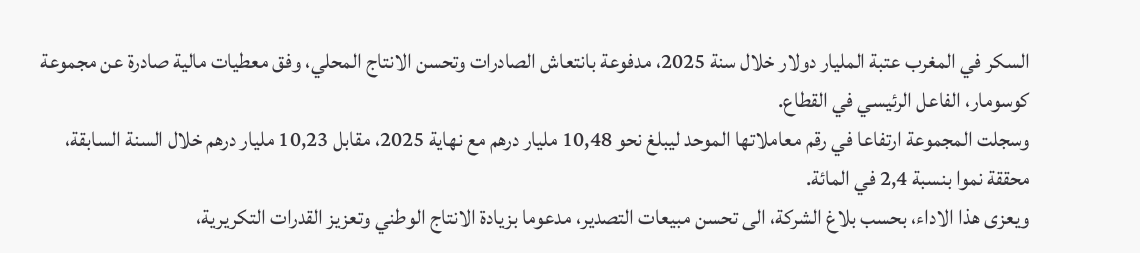السكر في المغرب عتبة المليار دولار خلال سنة 2025، مدفوعة بانتعاش الصادرات وتحسن الانتاج المحلي، وفق معطيات مالية صادرة عن مجموعة كوسومار، الفاعل الرئيسي في القطاع.
وسجلت المجموعة ارتفاعا في رقم معاملاتها الموحد ليبلغ نحو 10,48 مليار درهم مع نهاية 2025، مقابل 10,23 مليار درهم خلال السنة السابقة، محققة نموا بنسبة 2,4 في المائة.
ويعزى هذا الاداء، بحسب بلاغ الشركة، الى تحسن مبيعات التصدير، مدعوما بزيادة الانتاج الوطني وتعزيز القدرات التكريرية،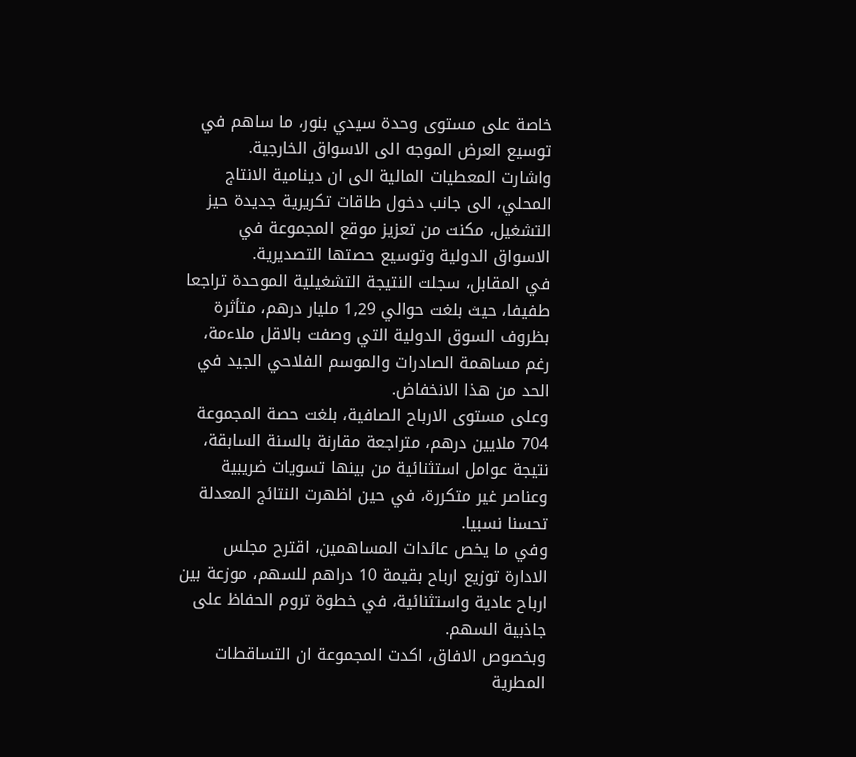خاصة على مستوى وحدة سيدي بنور، ما ساهم في توسيع العرض الموجه الى الاسواق الخارجية.
واشارت المعطيات المالية الى ان دينامية الانتاج المحلي، الى جانب دخول طاقات تكريرية جديدة حيز التشغيل، مكنت من تعزيز موقع المجموعة في الاسواق الدولية وتوسيع حصتها التصديرية.
في المقابل، سجلت النتيجة التشغيلية الموحدة تراجعا طفيفا، حيث بلغت حوالي 1,29 مليار درهم، متأثرة بظروف السوق الدولية التي وصفت بالاقل ملاءمة، رغم مساهمة الصادرات والموسم الفلاحي الجيد في الحد من هذا الانخفاض.
وعلى مستوى الارباح الصافية، بلغت حصة المجموعة 704 ملايين درهم، متراجعة مقارنة بالسنة السابقة، نتيجة عوامل استثنائية من بينها تسويات ضريبية وعناصر غير متكررة، في حين اظهرت النتائج المعدلة تحسنا نسبيا.
وفي ما يخص عائدات المساهمين، اقترح مجلس الادارة توزيع ارباح بقيمة 10 دراهم للسهم، موزعة بين ارباح عادية واستثنائية، في خطوة تروم الحفاظ على جاذبية السهم.
وبخصوص الافاق، اكدت المجموعة ان التساقطات المطرية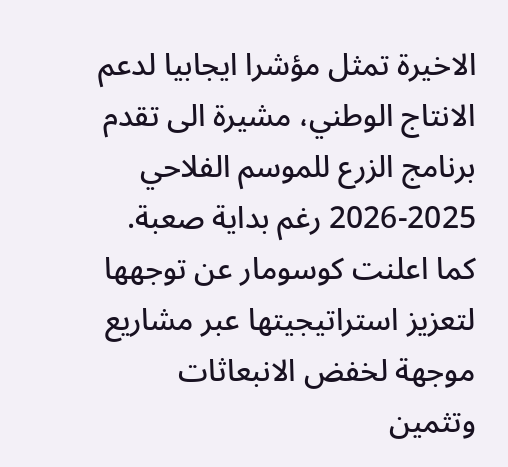الاخيرة تمثل مؤشرا ايجابيا لدعم الانتاج الوطني، مشيرة الى تقدم برنامج الزرع للموسم الفلاحي 2025-2026 رغم بداية صعبة.
كما اعلنت كوسومار عن توجهها لتعزيز استراتيجيتها عبر مشاريع موجهة لخفض الانبعاثات وتثمين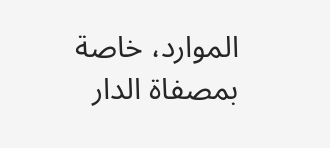الموارد، خاصة بمصفاة الدار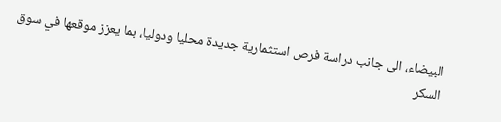البيضاء، الى جانب دراسة فرص استثمارية جديدة محليا ودوليا، بما يعزز موقعها في سوق السكر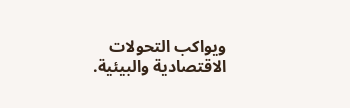ويواكب التحولات الاقتصادية والبيئية.